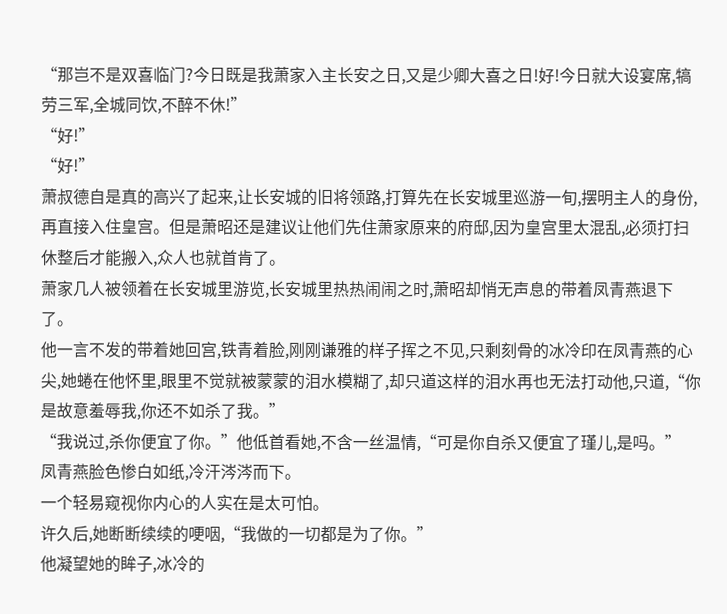“那岂不是双喜临门?今日既是我萧家入主长安之日,又是少卿大喜之日!好!今日就大设宴席,犒劳三军,全城同饮,不醉不休!”
“好!”
“好!”
萧叔德自是真的高兴了起来,让长安城的旧将领路,打算先在长安城里巡游一旬,摆明主人的身份,再直接入住皇宫。但是萧昭还是建议让他们先住萧家原来的府邸,因为皇宫里太混乱,必须打扫休整后才能搬入,众人也就首肯了。
萧家几人被领着在长安城里游览,长安城里热热闹闹之时,萧昭却悄无声息的带着凤青燕退下了。
他一言不发的带着她回宫,铁青着脸,刚刚谦雅的样子挥之不见,只剩刻骨的冰冷印在凤青燕的心尖,她蜷在他怀里,眼里不觉就被蒙蒙的泪水模糊了,却只道这样的泪水再也无法打动他,只道,“你是故意羞辱我,你还不如杀了我。”
“我说过,杀你便宜了你。”他低首看她,不含一丝温情,“可是你自杀又便宜了瑾儿,是吗。”
凤青燕脸色惨白如纸,冷汗涔涔而下。
一个轻易窥视你内心的人实在是太可怕。
许久后,她断断续续的哽咽,“我做的一切都是为了你。”
他凝望她的眸子,冰冷的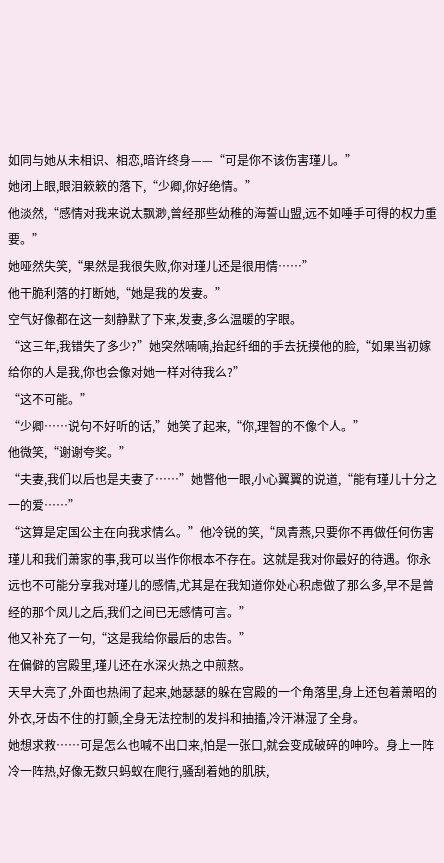如同与她从未相识、相恋,暗许终身——“可是你不该伤害瑾儿。”
她闭上眼,眼泪簌簌的落下,“少卿,你好绝情。”
他淡然,“感情对我来说太飘渺,曾经那些幼稚的海誓山盟,远不如唾手可得的权力重要。”
她哑然失笑,“果然是我很失败,你对瑾儿还是很用情……”
他干脆利落的打断她,“她是我的发妻。”
空气好像都在这一刻静默了下来,发妻,多么温暖的字眼。
“这三年,我错失了多少?”她突然喃喃,抬起纤细的手去抚摸他的脸,“如果当初嫁给你的人是我,你也会像对她一样对待我么?”
“这不可能。”
“少卿……说句不好听的话,”她笑了起来,“你,理智的不像个人。”
他微笑,“谢谢夸奖。”
“夫妻,我们以后也是夫妻了……”她瞥他一眼,小心翼翼的说道,“能有瑾儿十分之一的爱……”
“这算是定国公主在向我求情么。”他冷锐的笑,“凤青燕,只要你不再做任何伤害瑾儿和我们萧家的事,我可以当作你根本不存在。这就是我对你最好的待遇。你永远也不可能分享我对瑾儿的感情,尤其是在我知道你处心积虑做了那么多,早不是曾经的那个凤儿之后,我们之间已无感情可言。”
他又补充了一句,“这是我给你最后的忠告。”
在偏僻的宫殿里,瑾儿还在水深火热之中煎熬。
天早大亮了,外面也热闹了起来,她瑟瑟的躲在宫殿的一个角落里,身上还包着萧昭的外衣,牙齿不住的打颤,全身无法控制的发抖和抽搐,冷汗淋湿了全身。
她想求救……可是怎么也喊不出口来,怕是一张口,就会变成破碎的呻吟。身上一阵冷一阵热,好像无数只蚂蚁在爬行,骚刮着她的肌肤,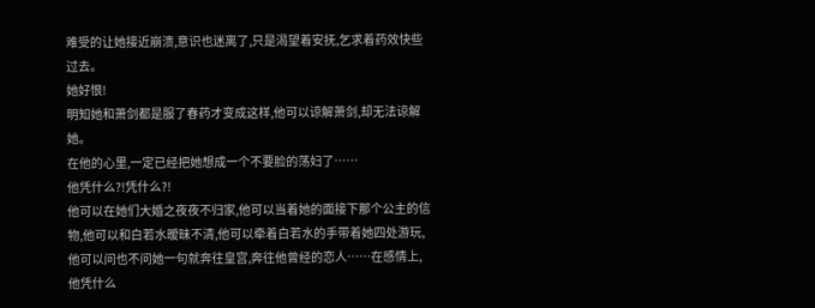难受的让她接近崩溃,意识也迷离了,只是渴望着安抚,乞求着药效快些过去。
她好恨!
明知她和萧剑都是服了春药才变成这样,他可以谅解萧剑,却无法谅解她。
在他的心里,一定已经把她想成一个不要脸的荡妇了……
他凭什么?!凭什么?!
他可以在她们大婚之夜夜不归家,他可以当着她的面接下那个公主的信物,他可以和白若水暧昧不清,他可以牵着白若水的手带着她四处游玩,他可以问也不问她一句就奔往皇宫,奔往他曾经的恋人……在感情上,他凭什么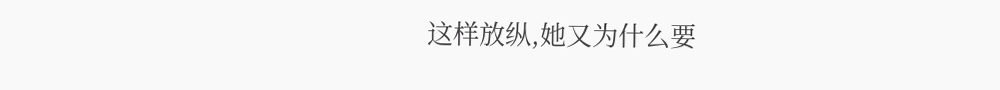这样放纵,她又为什么要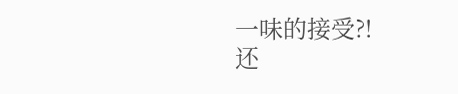一味的接受?!
还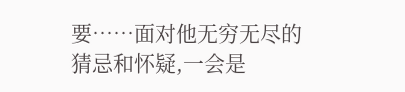要……面对他无穷无尽的猜忌和怀疑,一会是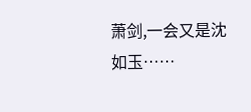萧剑,一会又是沈如玉……